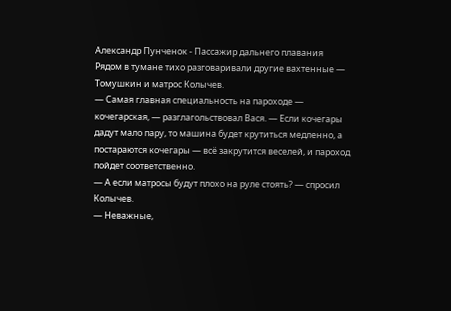Александр Пунченок - Пассажир дальнего плавания
Рядом в тумане тихо разговаривали другие вахтенные — Томушкин и матрос Колычев.
— Самая главная специальность на пароходе — кочегарская, — разглагольствовал Вася. — Если кочегары дадут мало пару, то машина будет крутиться медленно, а постараются кочегары — всё закрутится веселей, и пароход пойдет соответственно.
— А если матросы будут плохо на руле стоять? — спросил Колычев.
— Неважные,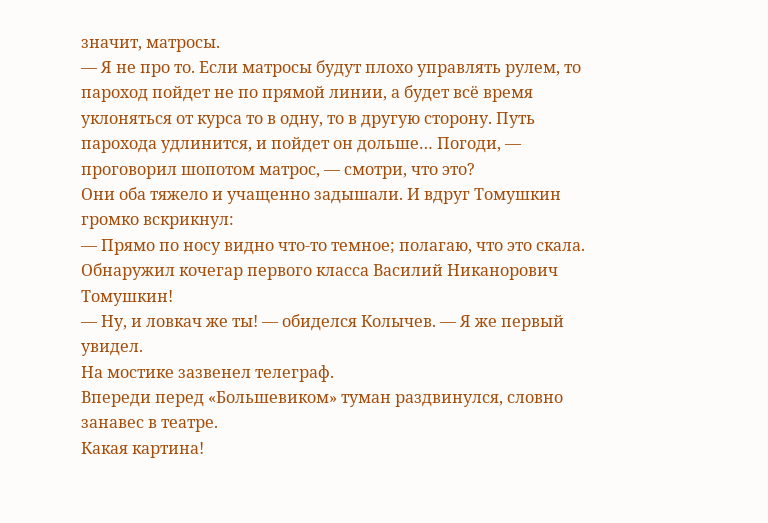значит, матросы.
— Я не про то. Если матросы будут плохо управлять рулем, то пароход пойдет не по прямой линии, а будет всё время уклоняться от курса то в одну, то в другую сторону. Путь парохода удлинится, и пойдет он дольше… Погоди, — проговорил шопотом матрос, — смотри, что это?
Они оба тяжело и учащенно задышали. И вдруг Томушкин громко вскрикнул:
— Прямо по носу видно что-то темное; полагаю, что это скала. Обнаружил кочегар первого класса Василий Никанорович Томушкин!
— Ну, и ловкач же ты! — обиделся Колычев. — Я же первый увидел.
На мостике зазвенел телеграф.
Впереди перед «Большевиком» туман раздвинулся, словно занавес в театре.
Какая картина!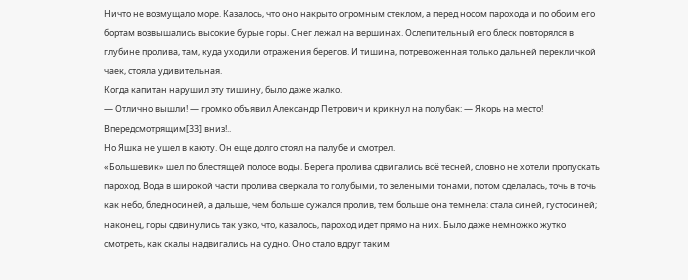Ничто не возмущало море. Казалось, что оно накрыто огромным стеклом, а перед носом парохода и по обоим его бортам возвышались высокие бурые горы. Снег лежал на вершинах. Ослепительный его блеск повторялся в глубине пролива, там, куда уходили отражения берегов. И тишина, потревоженная только дальней перекличкой чаек, стояла удивительная.
Когда капитан нарушил эту тишину, было даже жалко.
— Отлично вышли! — громко объявил Александр Петрович и крикнул на полубак: — Якорь на место! Впередсмотрящим[33] вниз!..
Но Яшка не ушел в каюту. Он еще долго стоял на палубе и смотрел.
«Большевик» шел по блестящей полосе воды. Берега пролива сдвигались всё тесней, словно не хотели пропускать пароход. Вода в широкой части пролива сверкала то голубыми, то зелеными тонами, потом сделалась, точь в точь как небо, бледносиней, а дальше, чем больше сужался пролив, тем больше она темнела: стала синей, густосиней; наконец, горы сдвинулись так узко, что, казалось, пароход идет прямо на них. Было даже немножко жутко смотреть, как скалы надвигались на судно. Оно стало вдруг таким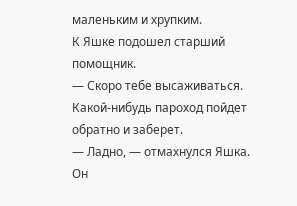маленьким и хрупким.
К Яшке подошел старший помощник.
— Скоро тебе высаживаться. Какой-нибудь пароход пойдет обратно и заберет.
— Ладно, — отмахнулся Яшка.
Он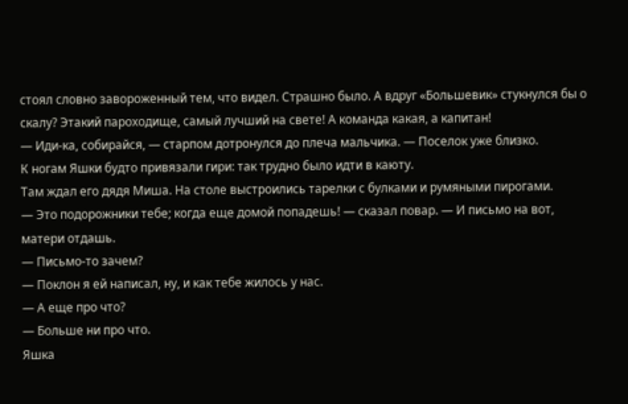стоял словно завороженный тем, что видел. Страшно было. А вдруг «Большевик» стукнулся бы о скалу? Этакий пароходище, самый лучший на свете! А команда какая, а капитан!
— Иди-ка, собирайся, — старпом дотронулся до плеча мальчика. — Поселок уже близко.
К ногам Яшки будто привязали гири: так трудно было идти в каюту.
Там ждал его дядя Миша. На столе выстроились тарелки с булками и румяными пирогами.
— Это подорожники тебе; когда еще домой попадешь! — сказал повар. — И письмо на вот, матери отдашь.
— Письмо-то зачем?
— Поклон я ей написал, ну, и как тебе жилось у нас.
— А еще про что?
— Больше ни про что.
Яшка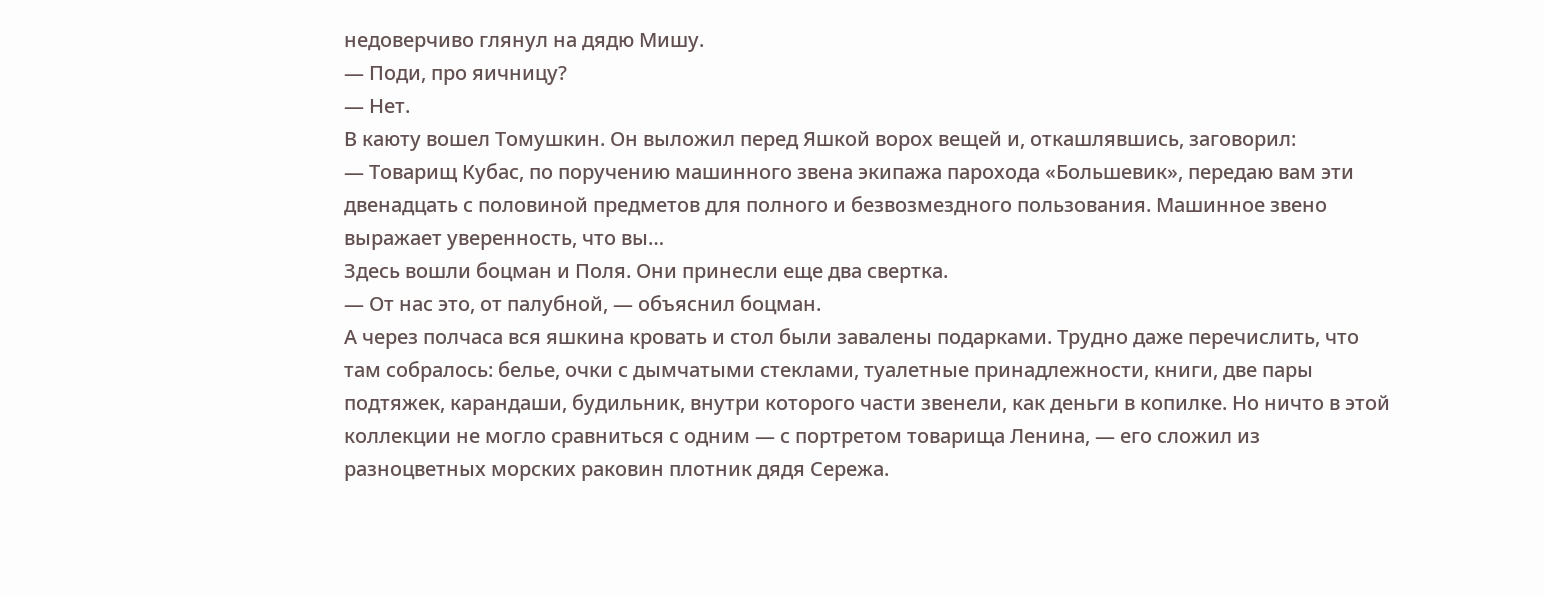недоверчиво глянул на дядю Мишу.
— Поди, про яичницу?
— Нет.
В каюту вошел Томушкин. Он выложил перед Яшкой ворох вещей и, откашлявшись, заговорил:
— Товарищ Кубас, по поручению машинного звена экипажа парохода «Большевик», передаю вам эти двенадцать с половиной предметов для полного и безвозмездного пользования. Машинное звено выражает уверенность, что вы…
Здесь вошли боцман и Поля. Они принесли еще два свертка.
— От нас это, от палубной, — объяснил боцман.
А через полчаса вся яшкина кровать и стол были завалены подарками. Трудно даже перечислить, что там собралось: белье, очки с дымчатыми стеклами, туалетные принадлежности, книги, две пары подтяжек, карандаши, будильник, внутри которого части звенели, как деньги в копилке. Но ничто в этой коллекции не могло сравниться с одним — с портретом товарища Ленина, — его сложил из разноцветных морских раковин плотник дядя Сережа.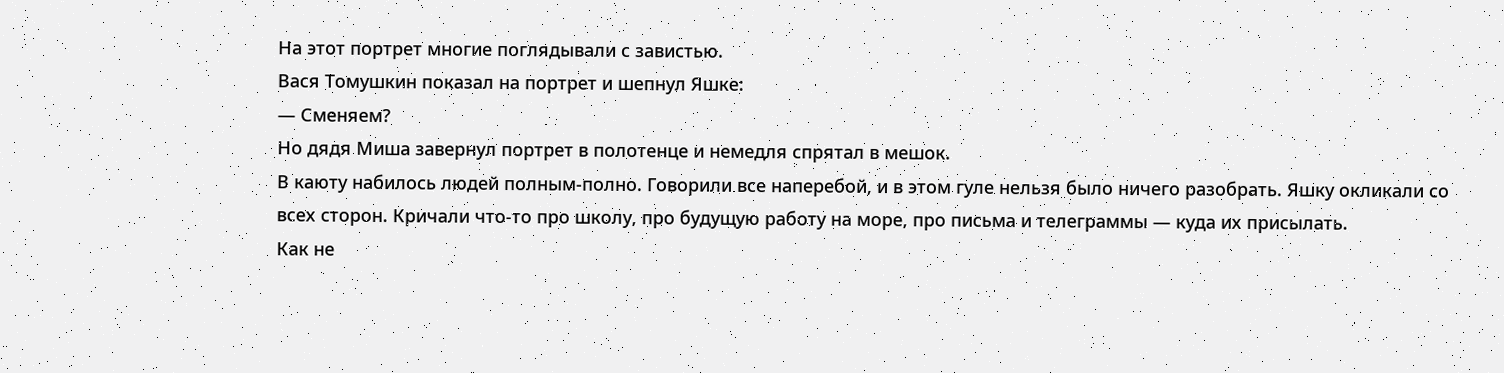На этот портрет многие поглядывали с завистью.
Вася Томушкин показал на портрет и шепнул Яшке:
— Сменяем?
Но дядя Миша завернул портрет в полотенце и немедля спрятал в мешок.
В каюту набилось людей полным-полно. Говорили все наперебой, и в этом гуле нельзя было ничего разобрать. Яшку окликали со всех сторон. Кричали что-то про школу, про будущую работу на море, про письма и телеграммы — куда их присылать.
Как не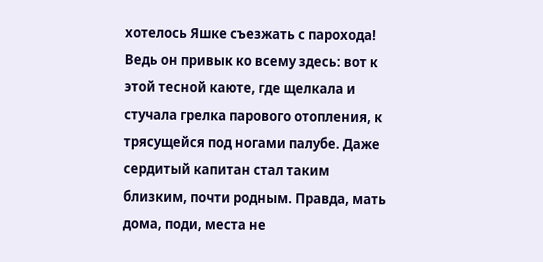хотелось Яшке съезжать с парохода! Ведь он привык ко всему здесь: вот к этой тесной каюте, где щелкала и стучала грелка парового отопления, к трясущейся под ногами палубе. Даже сердитый капитан стал таким близким, почти родным. Правда, мать дома, поди, места не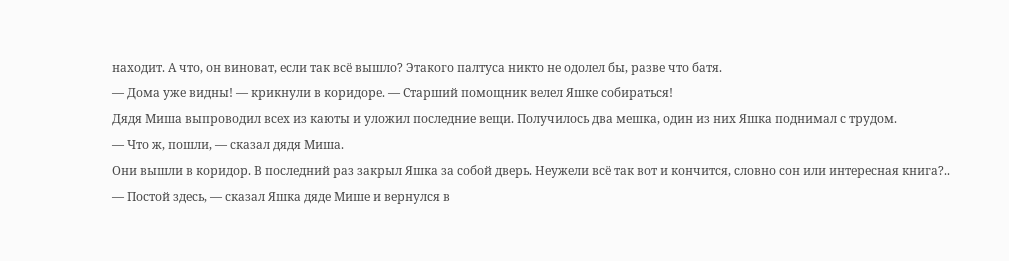находит. А что, он виноват, если так всё вышло? Этакого палтуса никто не одолел бы, разве что батя.
— Дома уже видны! — крикнули в коридоре. — Старший помощник велел Яшке собираться!
Дядя Миша выпроводил всех из каюты и уложил последние вещи. Получилось два мешка, один из них Яшка поднимал с трудом.
— Что ж, пошли, — сказал дядя Миша.
Они вышли в коридор. В последний раз закрыл Яшка за собой дверь. Неужели всё так вот и кончится, словно сон или интересная книга?..
— Постой здесь, — сказал Яшка дяде Мише и вернулся в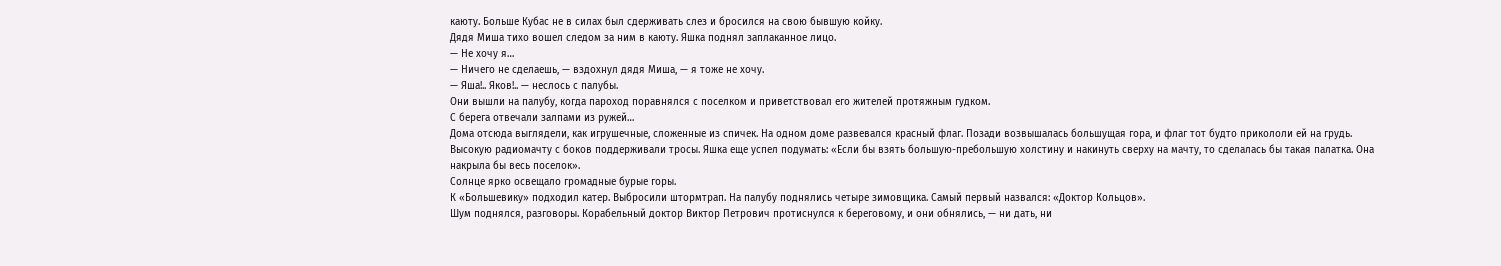каюту. Больше Кубас не в силах был сдерживать слез и бросился на свою бывшую койку.
Дядя Миша тихо вошел следом за ним в каюту. Яшка поднял заплаканное лицо.
— Не хочу я…
— Ничего не сделаешь, — вздохнул дядя Миша, — я тоже не хочу.
— Яша!.. Яков!.. — неслось с палубы.
Они вышли на палубу, когда пароход поравнялся с поселком и приветствовал его жителей протяжным гудком.
С берега отвечали залпами из ружей…
Дома отсюда выглядели, как игрушечные, сложенные из спичек. На одном доме развевался красный флаг. Позади возвышалась большущая гора, и флаг тот будто прикололи ей на грудь.
Высокую радиомачту с боков поддерживали тросы. Яшка еще успел подумать: «Если бы взять большую-пребольшую холстину и накинуть сверху на мачту, то сделалась бы такая палатка. Она накрыла бы весь поселок».
Солнце ярко освещало громадные бурые горы.
К «Большевику» подходил катер. Выбросили штормтрап. На палубу поднялись четыре зимовщика. Самый первый назвался: «Доктор Кольцов».
Шум поднялся, разговоры. Корабельный доктор Виктор Петрович протиснулся к береговому, и они обнялись, — ни дать, ни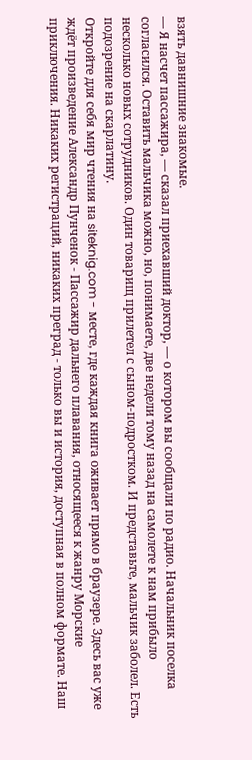взять давнишние знакомые.
— Я насчет пассажира, — сказал приехавший доктор, — о котором вы сообщали по радио. Начальник поселка согласился. Оставить мальчика можно, но, понимаете, две недели тому назад на самолете к нам прибыло несколько новых сотрудников. Один товарищ прилетел с сыном-подростком. И представьте, мальчик заболел. Есть подозрение на скарлатину.
Откройте для себя мир чтения на siteknig.com - месте, где каждая книга оживает прямо в браузере. Здесь вас уже ждёт произведение Александр Пунченок - Пассажир дальнего плавания, относящееся к жанру Морские приключения. Никаких регистраций, никаких преград - только вы и история, доступная в полном формате. Наш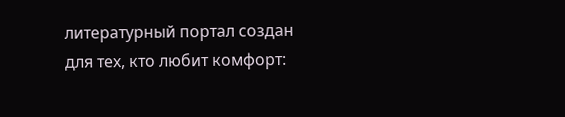литературный портал создан для тех, кто любит комфорт: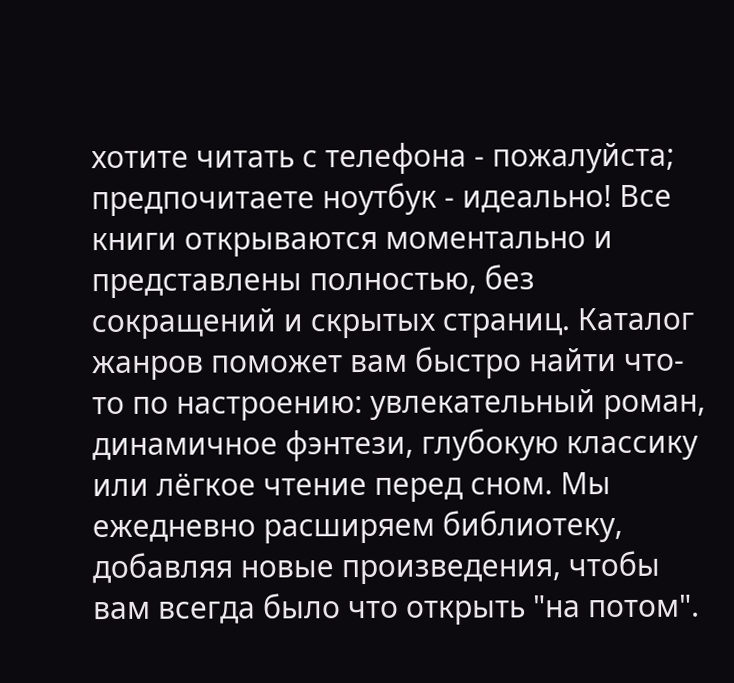хотите читать с телефона - пожалуйста; предпочитаете ноутбук - идеально! Все книги открываются моментально и представлены полностью, без сокращений и скрытых страниц. Каталог жанров поможет вам быстро найти что-то по настроению: увлекательный роман, динамичное фэнтези, глубокую классику или лёгкое чтение перед сном. Мы ежедневно расширяем библиотеку, добавляя новые произведения, чтобы вам всегда было что открыть "на потом".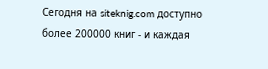Сегодня на siteknig.com доступно более 200000 книг - и каждая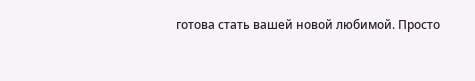готова стать вашей новой любимой. Просто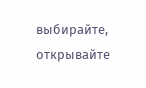выбирайте, открывайте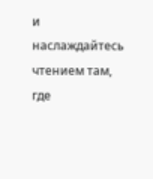и наслаждайтесь чтением там, где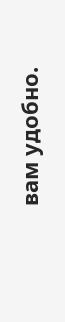вам удобно.